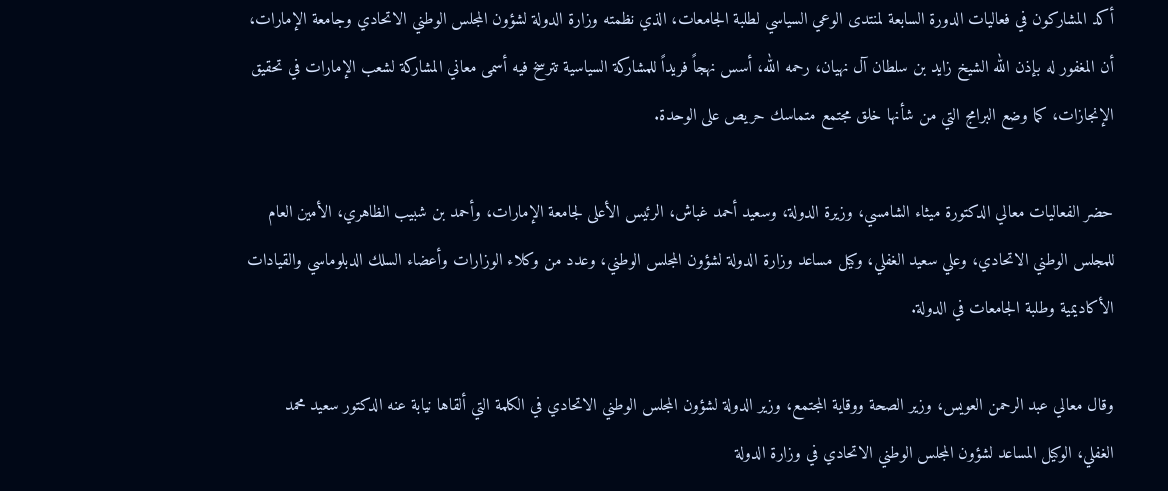أكد المشاركون في فعاليات الدورة السابعة لمنتدى الوعي السياسي لطلبة الجامعات، الذي نظمته وزارة الدولة لشؤون المجلس الوطني الاتحادي وجامعة الإمارات، أن المغفور له بإذن الله الشيخ زايد بن سلطان آل نهيان، رحمه الله، أسس نهجاً فريداً للمشاركة السياسية تترسخ فيه أسمى معاني المشاركة لشعب الإمارات في تحقيق الإنجازات، كما وضع البرامج التي من شأنها خلق مجتمع متماسك حريص على الوحدة.

حضر الفعاليات معالي الدكتورة ميثاء الشامسي، وزيرة الدولة، وسعيد أحمد غباش، الرئيس الأعلى لجامعة الإمارات، وأحمد بن شبيب الظاهري، الأمين العام للمجلس الوطني الاتحادي، وعلي سعيد الغفلي، وكيل مساعد وزارة الدولة لشؤون المجلس الوطني، وعدد من وكلاء الوزارات وأعضاء السلك الدبلوماسي والقيادات الأكاديمية وطلبة الجامعات في الدولة.

وقال معالي عبد الرحمن العويس، وزير الصحة ووقاية المجتمع، وزير الدولة لشؤون المجلس الوطني الاتحادي في الكلمة التي ألقاها نيابة عنه الدكتور سعيد محمد الغفلي، الوكيل المساعد لشؤون المجلس الوطني الاتحادي في وزارة الدولة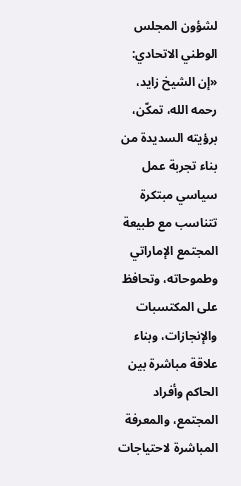لشؤون المجلس الوطني الاتحادي: «إن الشيخ زايد، رحمه الله، تمكّن، برؤيته السديدة من بناء تجربة عمل سياسي مبتكرة تتناسب مع طبيعة المجتمع الإماراتي وطموحاته، وتحافظ على المكتسبات والإنجازات، وبناء علاقة مباشرة بين الحاكم وأفراد المجتمع، والمعرفة المباشرة لاحتياجات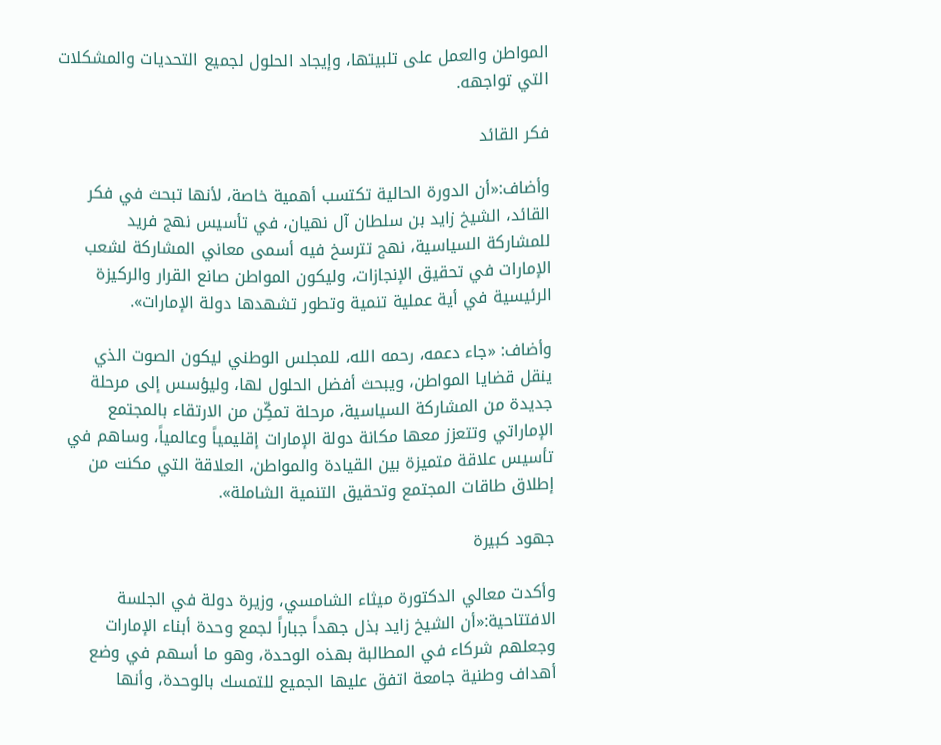المواطن والعمل على تلبيتها، وإيجاد الحلول لجميع التحديات والمشكلات التي تواجهه.

فكر القائد

وأضاف:«أن الدورة الحالية تكتسب أهمية خاصة، لأنها تبحث في فكر القائد، الشيخ زايد بن سلطان آل نهيان، في تأسيس نهج فريد للمشاركة السياسية، نهج تترسخ فيه أسمى معاني المشاركة لشعب الإمارات في تحقيق الإنجازات، وليكون المواطن صانع القرار والركيزة الرئيسية في أية عملية تنمية وتطور تشهدها دولة الإمارات».

وأضاف: «جاء دعمه، رحمه الله، للمجلس الوطني ليكون الصوت الذي ينقل قضايا المواطن، ويبحث أفضل الحلول لها، وليؤسس إلى مرحلة جديدة من المشاركة السياسية، مرحلة تمكِّن من الارتقاء بالمجتمع الإماراتي وتتعزز معها مكانة دولة الإمارات إقليمياً وعالمياً، وساهم في تأسيس علاقة متميزة بين القيادة والمواطن، العلاقة التي مكنت من إطلاق طاقات المجتمع وتحقيق التنمية الشاملة».

جهود كبيرة

وأكدت معالي الدكتورة ميثاء الشامسي، وزيرة دولة في الجلسة الافتتاحية:«أن الشيخ زايد بذل جهداً جباراً لجمع وحدة أبناء الإمارات وجعلهم شركاء في المطالبة بهذه الوحدة، وهو ما أسهم في وضع أهداف وطنية جامعة اتفق عليها الجميع للتمسك بالوحدة، وأنها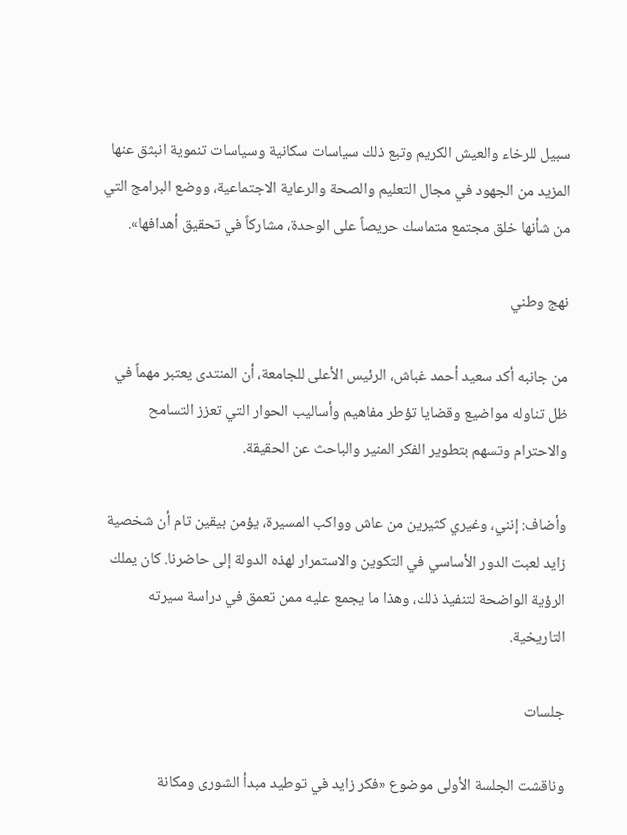سبيل للرخاء والعيش الكريم وتبع ذلك سياسات سكانية وسياسات تنموية انبثق عنها المزيد من الجهود في مجال التعليم والصحة والرعاية الاجتماعية، ووضع البرامج التي من شأنها خلق مجتمع متماسك حريصاً على الوحدة، مشاركاً في تحقيق أهدافها».

نهج وطني

من جانبه أكد سعيد أحمد غباش، الرئيس الأعلى للجامعة، أن المنتدى يعتبر مهماً في ظل تناوله مواضيع وقضايا تؤطر مفاهيم وأساليب الحوار التي تعزز التسامح والاحترام وتسهم بتطوير الفكر المنير والباحث عن الحقيقة.

وأضاف: إنني، وغيري كثيرين من عاش وواكب المسيرة، يؤمن بيقين تام أن شخصية زايد لعبت الدور الأساسي في التكوين والاستمرار لهذه الدولة إلى حاضرنا. كان يملك الرؤية الواضحة لتنفيذ ذلك، وهذا ما يجمع عليه ممن تعمق في دراسة سيرته التاريخية.

جلسات

وناقشت الجلسة الأولى موضوع «فكر زايد في توطيد مبدأ الشورى ومكانة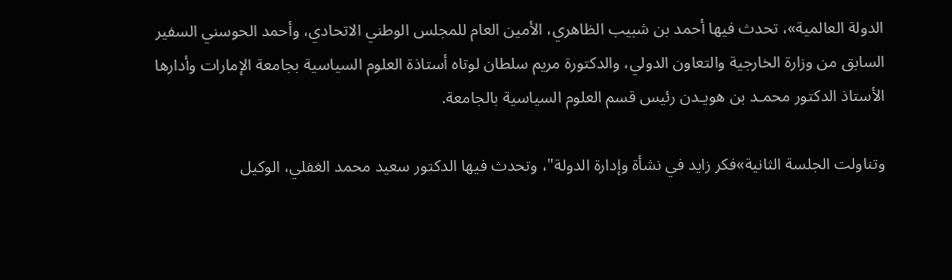الدولة العالمية»، تحدث فيها أحمد بن شبيب الظاهري، الأمين العام للمجلس الوطني الاتحادي، وأحمد الحوسني السفير السابق من وزارة الخارجية والتعاون الدولي، والدكتورة مريم سلطان لوتاه أستاذة العلوم السياسية بجامعة الإمارات وأدارها الأستاذ الدكتور محمـد بن هويـدن رئيس قسم العلوم السياسية بالجامعة.

وتناولت الجلسة الثانية»فكر زايد في نشأة وإدارة الدولة"، وتحدث فيها الدكتور سعيد محمد الغفلي، الوكيل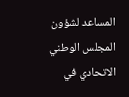المساعد لشؤون المجلس الوطني الاتحادي في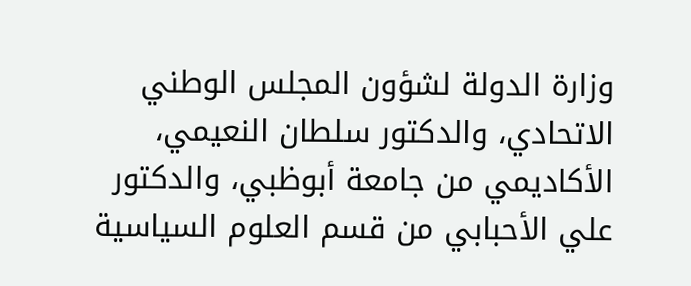وزارة الدولة لشؤون المجلس الوطني الاتحادي، والدكتور سلطان النعيمي، الأكاديمي من جامعة أبوظبي، والدكتور علي الأحبابي من قسم العلوم السياسية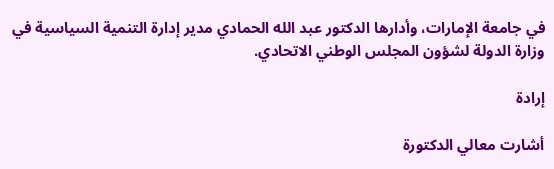في جامعة الإمارات، وأدارها الدكتور عبد الله الحمادي مدير إدارة التنمية السياسية في وزارة الدولة لشؤون المجلس الوطني الاتحادي.

إرادة

أشارت معالي الدكتورة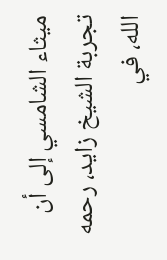ميثاء الشامسي إلى أن تجربة الشيخ زايد، رحمه الله، في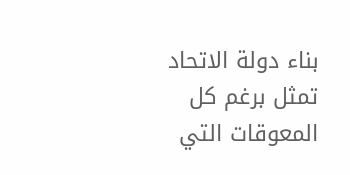بناء دولة الاتحاد تمثل برغم كل المعوقات التي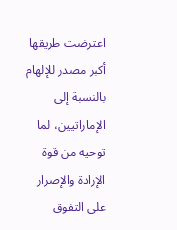اعترضت طريقها أكبر مصدر للإلهام بالنسبة إلى الإماراتيين، لما توحيه من قوة الإرادة والإصرار على التفوق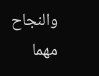والنجاح مهما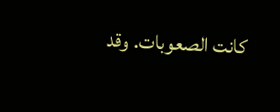كانت الصعوبات. وقد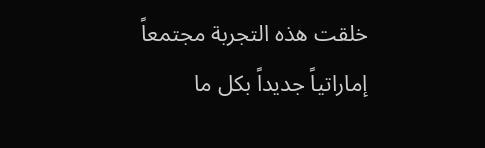خلقت هذه التجربة مجتمعاً إماراتياً جديداً بكل ما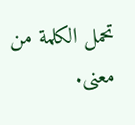تحمل الكلمة من معنى.